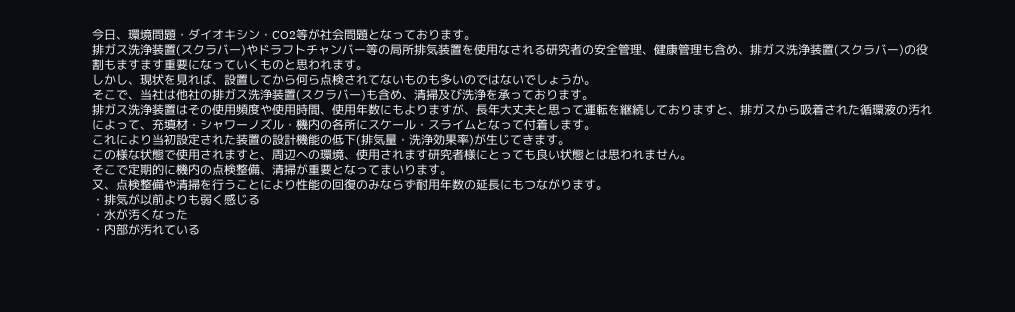今日、環境問題・ダイオキシン・CO2等が社会問題となっております。
排ガス洗浄装置(スクラバー)やドラフトチャンバー等の局所排気装置を使用なされる研究者の安全管理、健康管理も含め、排ガス洗浄装置(スクラバー)の役割もますます重要になっていくものと思われます。
しかし、現状を見れば、設置してから何ら点検されてないものも多いのではないでしょうか。
そこで、当社は他社の排ガス洗浄装置(スクラバー)も含め、清掃及び洗浄を承っております。
排ガス洗浄装置はその使用頻度や使用時間、使用年数にもよりますが、長年大丈夫と思って運転を継続しておりますと、排ガスから吸着された循環液の汚れによって、充填材・シャワーノズル・機内の各所にスケール・スライムとなって付着します。
これにより当初設定された装置の設計機能の低下(排気量・洗浄効果率)が生じてきます。
この様な状態で使用されますと、周辺への環境、使用されます研究者様にとっても良い状態とは思われません。
そこで定期的に機内の点検整備、清掃が重要となってまいります。
又、点検整備や清掃を行うことにより性能の回復のみならず耐用年数の延長にもつながります。
・排気が以前よりも弱く感じる
・水が汚くなった
・内部が汚れている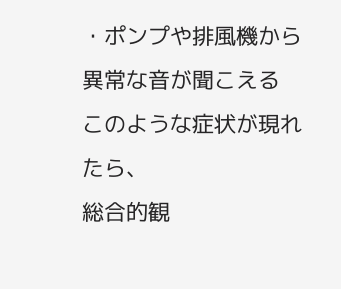・ポンプや排風機から異常な音が聞こえる
このような症状が現れたら、
総合的観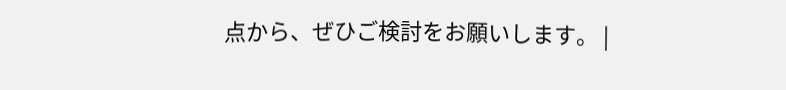点から、ぜひご検討をお願いします。 |